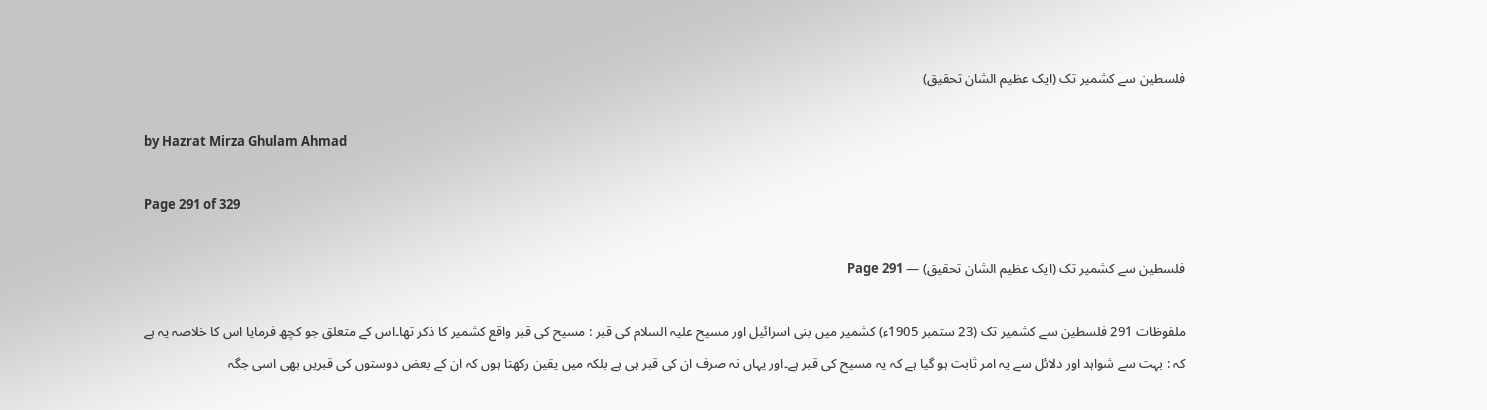فلسطین سے کشمیر تک (ایک عظیم الشان تحقیق)

by Hazrat Mirza Ghulam Ahmad

Page 291 of 329

فلسطین سے کشمیر تک (ایک عظیم الشان تحقیق) — Page 291

ملفوظات 291 فلسطین سے کشمیر تک (23 ستمبر 1905ء) کشمیر میں بنی اسرائیل اور مسیح علیہ السلام کی قبر : مسیح کی قبر واقع کشمیر کا ذکر تھا۔اس کے متعلق جو کچھ فرمایا اس کا خلاصہ یہ ہے کہ : بہت سے شواہد اور دلائل سے یہ امر ثابت ہو گیا ہے کہ یہ مسیح کی قبر ہے۔اور یہاں نہ صرف ان کی قبر ہی ہے بلکہ میں یقین رکھتا ہوں کہ ان کے بعض دوستوں کی قبریں بھی اسی جگہ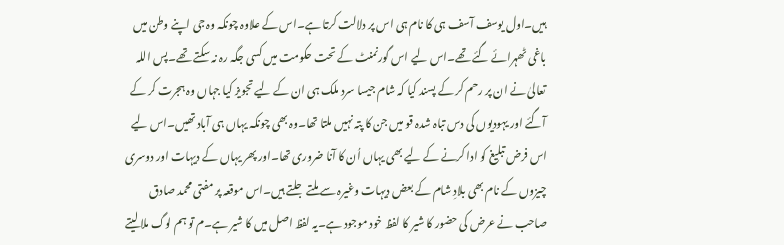ہیں۔اول یوسف آسف ہی کا نام ہی اس پر دلالت کرتا ہے۔اس کے علاوہ چونکہ وہ جی اپنے وطن میں باغی ٹھہرائے گئے تھے۔اس لیے اس گورنمنٹ کے تحت حکومت میں کسی جگہ رہ نہ سکتے تھے۔پس اللہ تعالیٰ نے ان پر رحم کر کے پسند کیا کہ شام جیسا سرد ملک ہی ان کے لیے تجویز کیا جہاں وہ ہجرت کر کے آگئے اور یہودیوں کی دس تباہ شدہ قو میں جن کا پتہ نہیں ملتا تھا۔وہ بھی چونکہ یہاں ہی آباد تھیں۔اس لیے اس فرض تبلیغ کو ادا کرنے کے لیے بھی یہاں اُن کا آنا ضروری تھا۔اور پھر یہاں کے دیہات اور دوسری چیزوں کے نام بھی بلادِ شام کے بعض دیہات وغیرہ سے ملتے جلتے ہیں۔اس موقعہ پر مفتی محمد صادق صاحب نے عرض کی حضور کا شیر کا لفظ خود موجود ہے۔یہ لفظ اصل میں کا شیر ہے۔م تو ہم لوگ ملا لیتے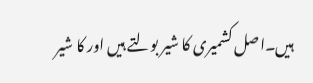ہیں۔اصل کشمیری کا شیر بولتے ہیں اور کا شیر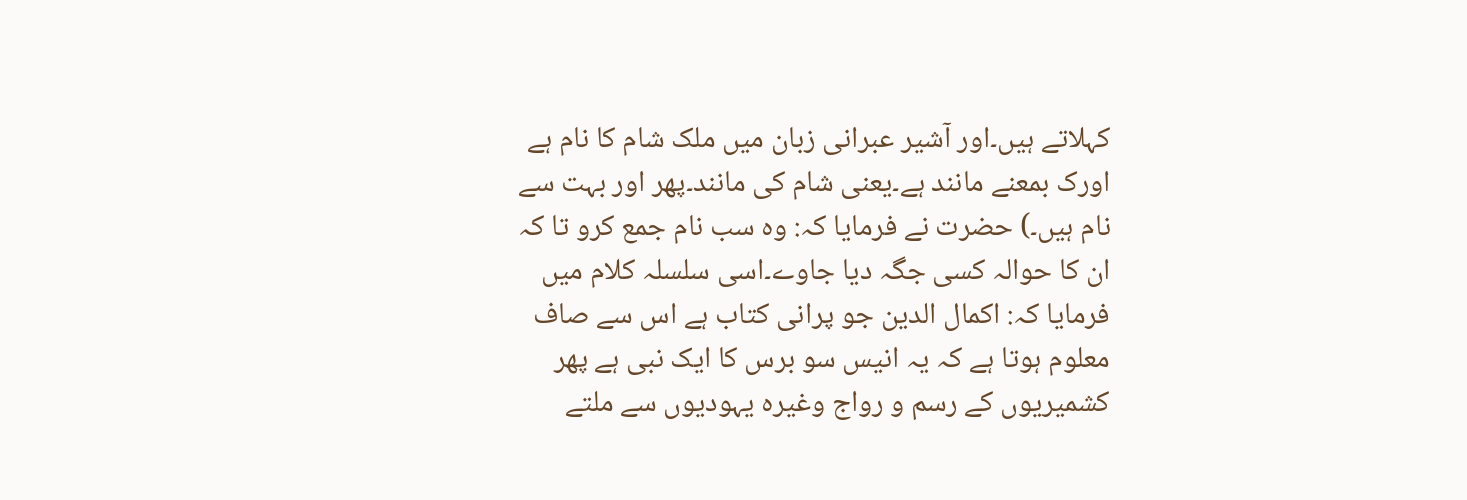کہلاتے ہیں۔اور آشیر عبرانی زبان میں ملک شام کا نام ہے اورک بمعنے مانند ہے۔یعنی شام کی مانند۔پھر اور بہت سے نام ہیں۔) حضرت نے فرمایا کہ: وہ سب نام جمع کرو تا کہ ان کا حوالہ کسی جگہ دیا جاوے۔اسی سلسلہ کلام میں فرمایا کہ: اکمال الدین جو پرانی کتاب ہے اس سے صاف معلوم ہوتا ہے کہ یہ انیس سو برس کا ایک نبی ہے پھر کشمیریوں کے رسم و رواج وغیرہ یہودیوں سے ملتے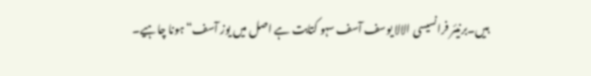ہیں۔برنیئر فرانسیسی الالا یوسف آسف سہو کتابت ہے اصل میں یوز آسف“ ہونا چاہیے۔